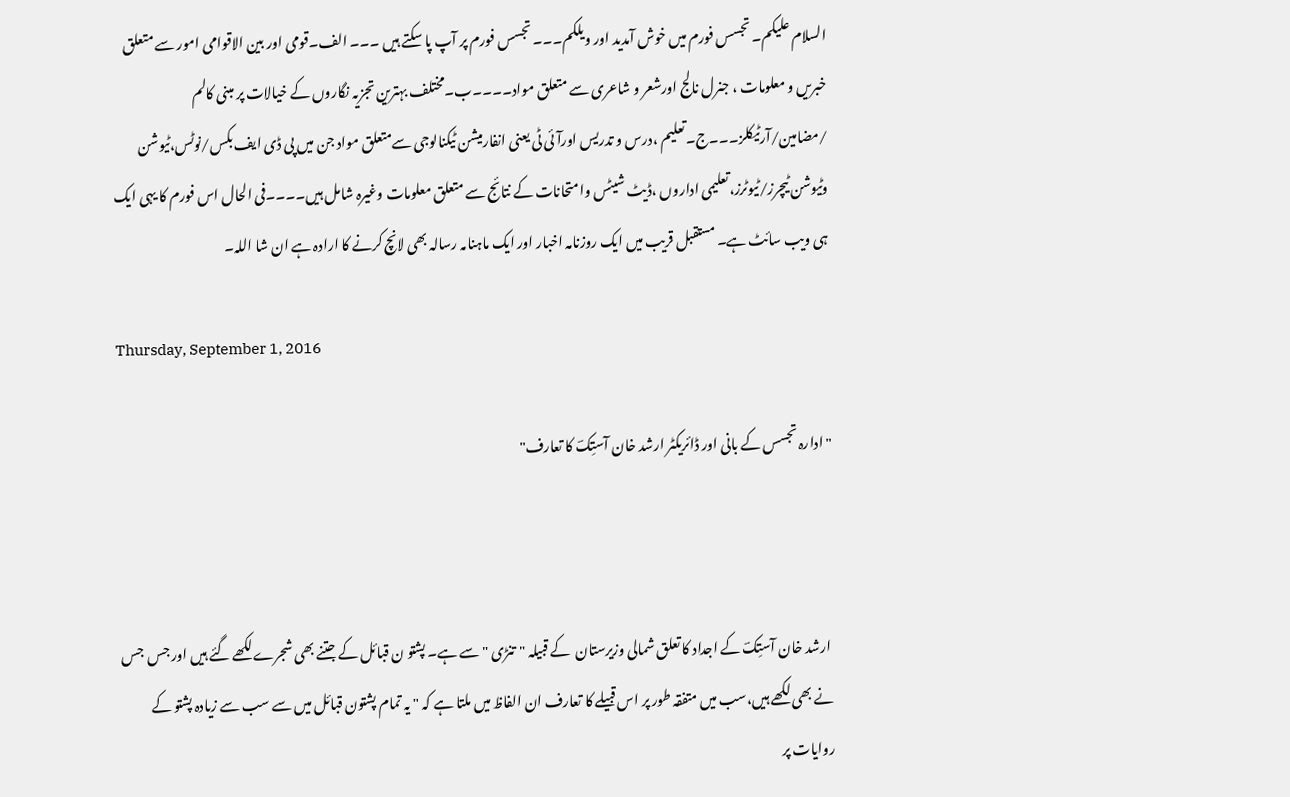السلام علیکم۔ تجسس فورم میں خوش آمدید اور ویلکم۔۔۔ تجسس فورم پر آپ پا سکتے ہیں ۔۔۔ الف۔قومی اور بین الاقوامی امور سے متعلق خبریں و معلومات ، جنرل نالج اورشعر و شاعری سے متعلق مواد۔۔۔۔ب۔مختلف بہترین تجزیہ نگاروں کے خیالات پر مبنی کالم /مضامین/آرٹیکلز۔۔۔ج۔تعلیم ،درس و تدریس اورآئی ٹی یعنی انفارمیشن ٹیکنالوجی سےمتعلق مواد جن میں پی ڈی ایف بکس/نوٹس،ٹیوشن وٹیوشن ٹیچرز/ٹیوٹرز،تعلیمی اداروں ،ڈیٹ شیٹس وامتحانات کے نتائج سے متعلق معلومات وغیرہ شامل ہیں۔۔۔۔فی الحال اس فورم کا یہی ایک ہی ویب سائٹ ہے۔ مستقبل قریب میں ایک روزنامہ اخبار اور ایک ماہنامہ رسالہ بھی لانچ کرنے کا ارادہ ہے ان شا اللہ۔

Thursday, September 1, 2016

"ادارہ تجسس کے بانی اور ڈائریکٹر ارشد خان آستِکؔ کا تعارف"



 ارشد خان آستِکؔ کے اجداد کا تعلق شمالی وزیرستان  کے قبیلہ "تنڑی " سے ہے۔ پشتو ن قبائل کے جتنے بھی شجرے لکھے گئے ہیں اور جس  جس نے بھی لکھے ہیں،سب میں متفقہ طور پر اس قبیلے کا تعارف ان الفاظ میں ملتا ہے کہ " یہ تمام پشتون قبائل میں سے سب سے زیادہ پشتو کے روایات پر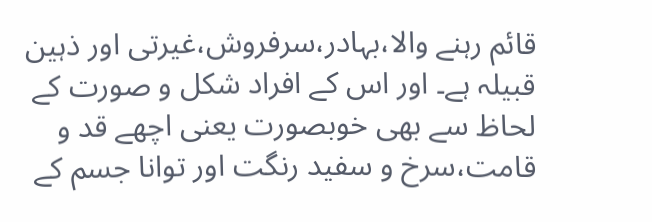قائم رہنے والا،بہادر،سرفروش،غیرتی اور ذہین قبیلہ ہے۔ اور اس کے افراد شکل و صورت کے لحاظ سے بھی خوبصورت یعنی اچھے قد و قامت،سرخ و سفید رنگت اور توانا جسم کے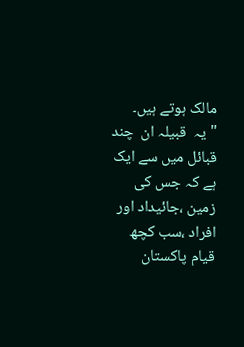مالک ہوتے ہیں۔ "یہ  قبیلہ ان  چند قبائل میں سے ایک ہے کہ جس کی زمین ،جائیداد اور افراد ،سب کچھ قیام پاکستان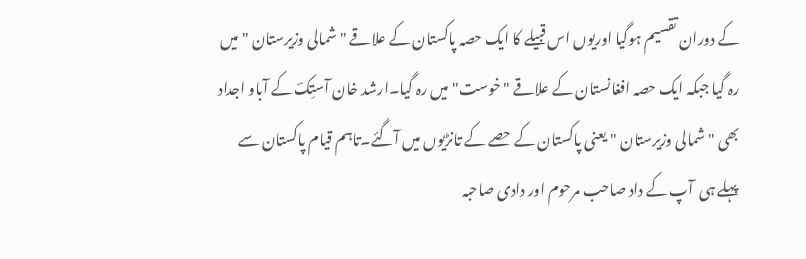کے دوران تقسیم ہوگیا اوریوں اس قبیلے کا ایک حصہ پاکستان کے علاقے "شمالی وزیرستان " میں رہ گیا جبکہ ایک حصہ افغانستان کے علاقے "خوست" میں رہ گیا۔ارشد خان آستِکؔ کے آباو اجداد بھی "شمالی وزیرستان " یعنی پاکستان کے حصے کے تانڑیوں میں آگئے۔تاہم قیام پاکستان سے پہلے ہی  آپ کے داد صاحب مرحوم اور دادی صاحبہ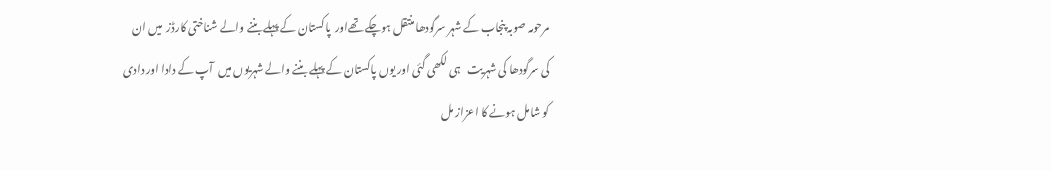مرحومہ صوبہ پنجاب کے شہر سرگودھا منتقل ہوچکے تھےاور  پاکستان کے پہلے بننے والے شناختی کارڈز  میں ان کی سرگودھا کی شہریت   ہی لکھی گئی اور یوں پاکستان کے پہلے بننے والے شہریوں میں  آپ کے دادا اور دادی کو شامل ہونے کا اعزاز مل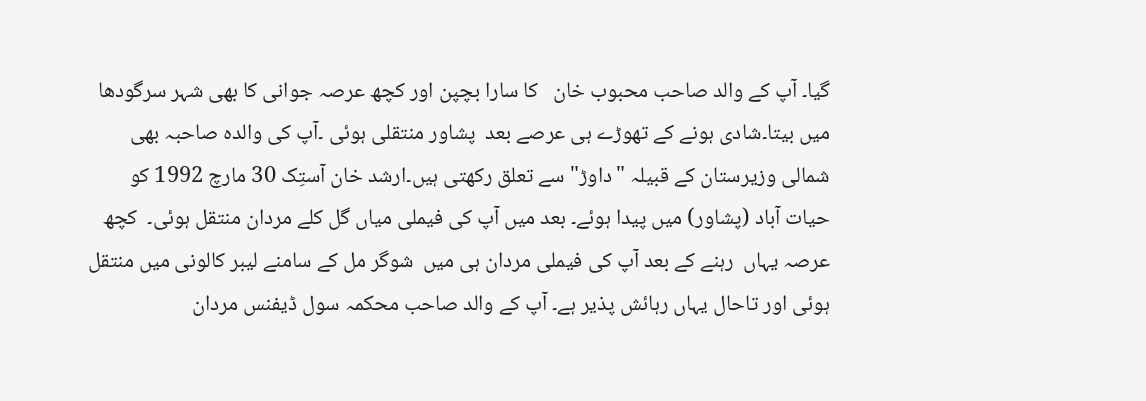گیا۔ آپ کے والد صاحب محبوب خان   کا سارا بچپن اور کچھ عرصہ جوانی کا بھی شہر سرگودھا میں بیتا۔شادی ہونے کے تھوڑے ہی عرصے بعد  پشاور منتقلی ہوئی ۔آپ کی والدہ صاحبہ بھی شمالی وزیرستان کے قبیلہ "داوڑ" سے تعلق رکھتی ہیں۔ارشد خان آستِک 30 مارچ 1992 کو  حیات آباد (پشاور) میں پیدا ہوئے۔ بعد میں آپ کی فیملی میاں گل کلے مردان منتقل ہوئی۔  کچھ عرصہ یہاں  رہنے کے بعد آپ کی فیملی مردان ہی میں  شوگر مل کے سامنے لیبر کالونی میں منتقل ہوئی اور تاحال یہاں رہائش پذیر ہے۔ آپ کے والد صاحب محکمہ سول ڈیفنس مردان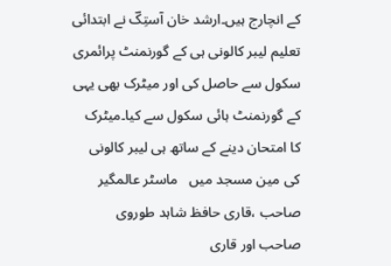کے انچارج ہیں۔ارشد خان آستِکؔ نے ابتدائی تعلیم لیبر کالونی ہی کے گورنمنٹ پرائمری سکول سے حاصل کی اور میٹرک بھی یہی کے گورنمنٹ ہائی سکول سے کیا۔میٹرک   کا امتحان دینے کے ساتھ ہی لیبر کالونی کی مین مسجد میں   ماسٹر عالمگیر صاحب ،قاری حافظ شاہد طوروی صاحب اور قاری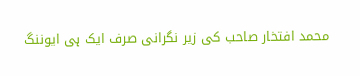محمد افتخار صاحب کی زیر نگرانی صرف ایک ہی ایوننگ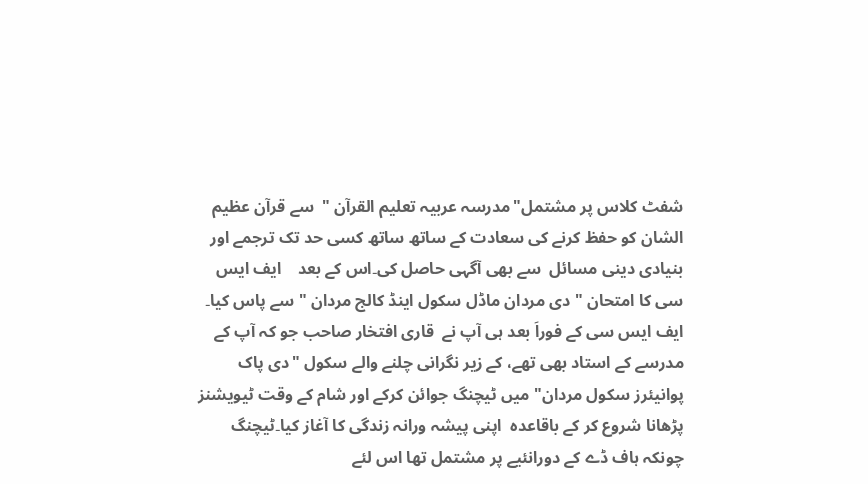شفٹ کلاس پر مشتمل"مدرسہ عربیہ تعلیم القرآن "  سے قرآن عظیم الشان کو حفظ کرنے کی سعادت کے ساتھ ساتھ کسی حد تک ترجمے اور  بنیادی دینی مسائل  سے بھی آگہی حاصل کی۔اس کے بعد    ایف ایس سی کا امتحان " دی مردان ماڈل سکول اینڈ کالج مردان " سے پاس کیا۔ ایف ایس سی کے فوراَ بعد ہی آپ نے  قاری افتخار صاحب جو کہ آپ کے مدرسے کے استاد بھی تھے، کے زیر نگرانی چلنے والے سکول "دی پاک پوانیئرز سکول مردان" میں ٹیچنگ جوائن کرکے اور شام کے وقت ٹیویشنز پڑھانا شروع کر کے باقاعدہ  اپنی پیشہ ورانہ زندگی کا آغاز کیا۔ٹیچنگ چونکہ ہاف ڈے کے دورانئیے پر مشتمل تھا اس لئے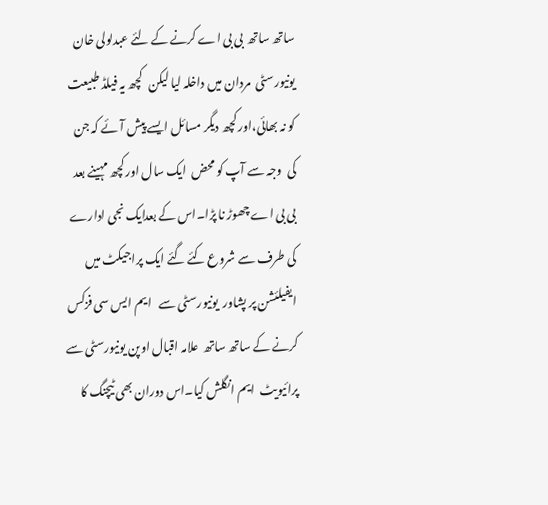ساتھ ساتھ  بی بی اے کرنے کے لئے عبدلولی خان یونیورسٹی  مردان میں داخلہ لیا لیکن   کچھ یہ فیلڈ طبیعت کو نہ بھائی،اور کچھ دیگر مسائل ایسے پیش آئے کہ جن کی  وجہ سے آپ کو محض  ایک سال اور کچھ مہینے بعد بی بی اے چھوڑ نا پڑا۔اس کے بعدایک نجی ادارے کی طرف سے شروع کئے گئے ایک پراجیکٹ میں ایفیلئشن پر پشاور  یونیورسٹی سے   ایم ایس سی فزکس کرنے کے ساتھ ساتھ  علامہ اقبال اوپن یونیورسٹی سے پرائیویٹ  ایم انگلش کیا۔اس دوران بھی ٹیچنگ کا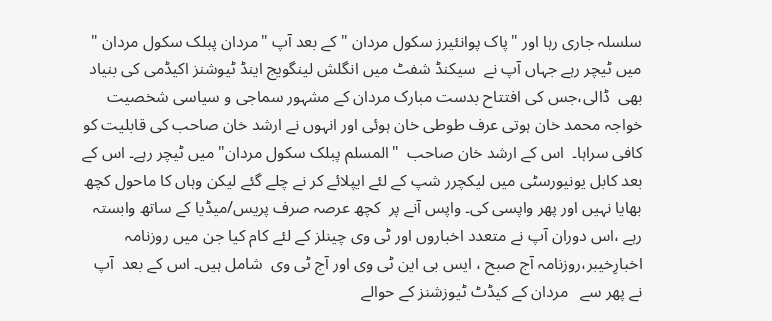سلسلہ جاری رہا اور "پاک پوانئیرز سکول مردان " کے بعد آپ "مردان پبلک سکول مردان " میں ٹیچر رہے جہاں آپ نے  سیکنڈ شفٹ میں انگلش لینگویج اینڈ ٹیوشنز اکیڈمی کی بنیاد بھی  ڈالی،جس کی افتتاح بدست مبارک مردان کے مشہور سماجی و سیاسی شخصیت خواجہ محمد خان ہوتی عرف طوطی خان ہوئی اور انہوں نے ارشد خان صاحب کی قابلیت کو کافی سراہا۔  اس کے ارشد خان صاحب  "المسلم پبلک سکول مردان" میں ٹیچر رہے۔ اس کے بعد کابل یونیورسٹی میں لیکچرر شپ کے لئے ایپلائے کر نے چلے گئے لیکن وہاں کا ماحول کچھ بھایا نہیں اور پھر واپسی کی۔ واپس آنے پر  کچھ عرصہ صرف پریس/میڈیا کے ساتھ وابستہ رہے ،اس دوران آپ نے متعدد اخباروں اور ٹی وی چینلز کے لئے کام کیا جن میں روزنامہ اخبارِخیبر،روزنامہ آج صبح ، ایس بی این ٹی وی اور آج ٹی وی  شامل ہیں۔ اس کے بعد  آپ نے پھر سے   مردان کے کیڈٹ ٹیوزشنز کے حوالے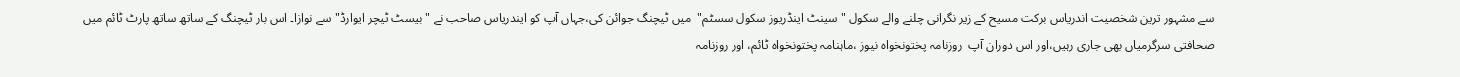سے مشہور ترین شخصیت اندریاس برکت مسیح کے زیر نگرانی چلنے والے سکول "سینٹ اینڈریوز سکول سسٹم"  میں ٹیچنگ جوائن کی،جہاں آپ کو ایندریاس صاحب نے "بیسٹ ٹیچر ایوارڈ" سے نوازا۔ اس بار ٹیچنگ کے ساتھ ساتھ پارٹ ٹائم میں صحافتی سرگرمیاں بھی جاری رہیں،اور اس دوران آپ  روزنامہ پختونخواہ نیوز ،ماہنامہ پختونخواہ ٹائم، اور روزنامہ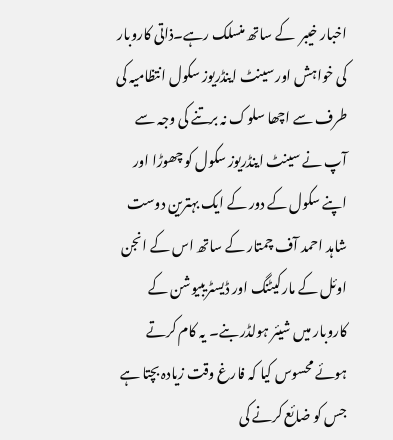اخبار خیبر  کے ساتھ منسلک رہے۔ذاتی کاروبار کی خواہش اور سینٹ اینڈریوز سکول انتظامیہ کی طرف سے اچھا سلوک نہ برتنے کی وجہ سے آپ نے سینٹ اینڈریوز سکول کو چھوڑا اور اپنے سکول کے دور کے ایک بہترین دوست شاہد احمد آف چمتار کے ساتھ اس کے انجن اوئل کے مارکیٹنگ اور ڈیسٹریبیوشن کے کاروبار میں شیئر ہولڈر بنے۔ یہ کام کرتے ہوئے محسوس کیا کہ فارغ وقت زیادہ بچتا ہے جس کو ضائع کرنے کی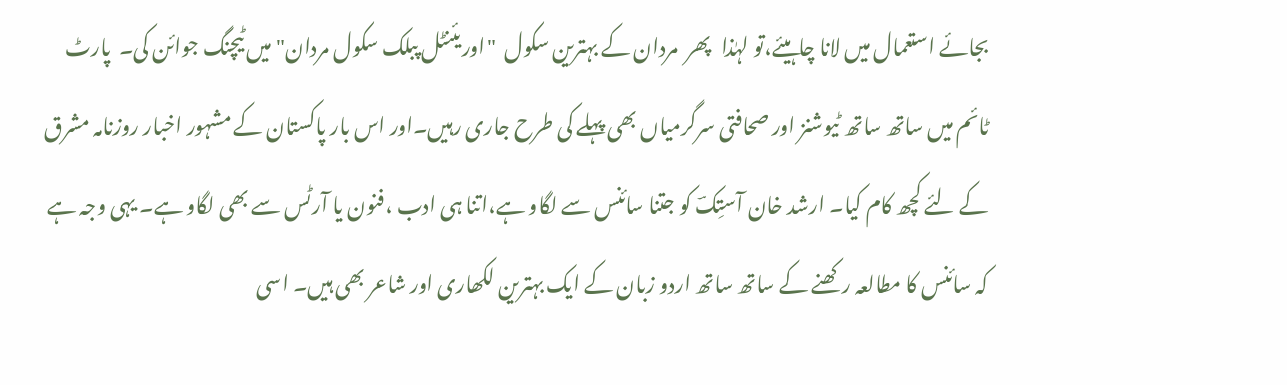بجائے استعمال میں لانا چاہیئے،تو لہٰذا   پھر  مردان کے بہترین سکول  "اوریئنٹل پبلک سکول مردان" میں ٹیچنگ جوائن کی۔  پارٹ ٹائم میں ساتھ ساتھ ٹیوشنز اور صحافتی سرگرمیاں بھی پہلے کی طرح جاری رہیں۔اور اس بار پاکستان کے مشہور اخبار روزنامہ مشرق کے لئے کچھ کام کیا۔ ارشد خان آستِکؔ کو جتنا سائنس سے لگاو ہے،اتنا ہی ادب ،فنون یا آرٹس سے بھی لگاو ہے۔ یہی وجہ ہے کہ سائنس کا مطالعہ رکھنے کے ساتھ ساتھ اردو زبان کے ایک بہترین لکھاری اور شاعر بھی ہیں۔ اسی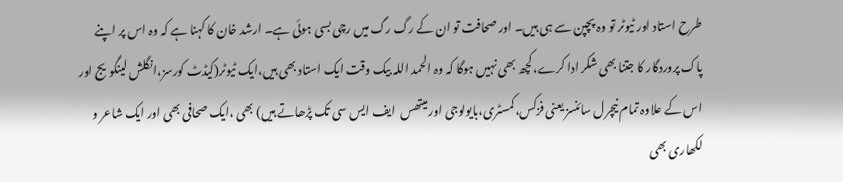طرح استاد اور ٹیوٹر تو وہ پچپن سے ہی ہیں۔ اور صحافت تو ان کے رگ رگ میں رچی بسی ہوئی ہے۔ ارشد خان کا کہنا ہے کہ وہ اس پر اپنے پاک پروردگار کا جتنا بھی شکر ادا کرے،کچھ بھی نہیں ہوگا کہ وہ الحمد اللہ بیک وقت ایک استاد بھی ہیں،ایک ٹیوٹر(کیڈٹ کورسز،انگلش لینگویج اور اس کے علاوہ تمام نیچرل سائنسز یعنی فزکس،کمسٹری،بایولوجی اور میتھس  ایف ایس سی تک پڑھاتے ہیں) بھی ،ایک صحافی بھی اور ایک شاعر و لکھاری بھی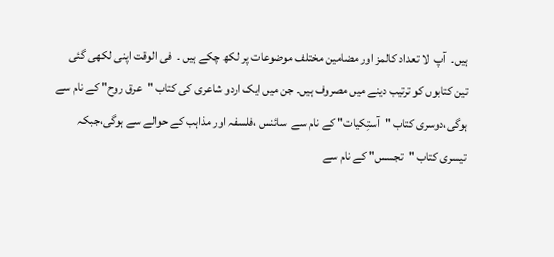ہیں۔  آپ  لا تعداد کالمز اور مضامین مختلف موضوعات پر لکھ چکے ہیں ۔  فی الوقت اپنی لکھی گئی  تین کتابوں کو ترتیب دینے میں مصروف ہیں۔ جن میں ایک اردو شاعری کی کتاب "عرق روح" کے نام سے ہوگی،دوسری کتاب "آستِکیات" کے نام سے  سائنس ،فلسفہ اور مذاہب کے حوالے سے ہوگی،جبکہ تیسری کتاب "تجسس" کے نام سے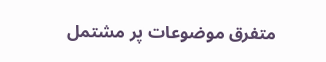متفرق موضوعات پر مشتمل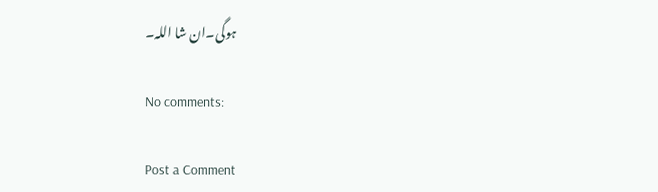ہوگی۔ان شا اللہ۔

No comments:

Post a Comment